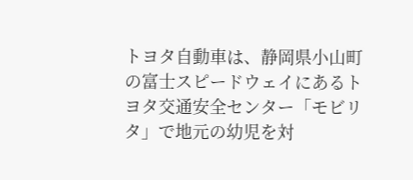トヨタ自動車は、静岡県小山町の富士スピードウェイにあるトヨタ交通安全センター「モビリタ」で地元の幼児を対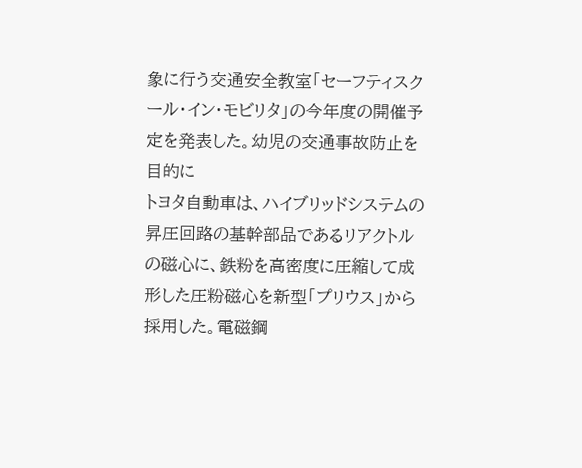象に行う交通安全教室「セーフティスクール・イン・モビリタ」の今年度の開催予定を発表した。幼児の交通事故防止を目的に
トヨタ自動車は、ハイブリッドシステムの昇圧回路の基幹部品であるリアクトルの磁心に、鉄粉を高密度に圧縮して成形した圧粉磁心を新型「プリウス」から採用した。電磁鋼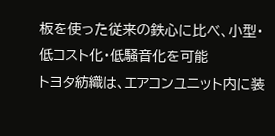板を使った従来の鉄心に比べ、小型・低コスト化・低騒音化を可能
トヨタ紡織は、エアコンユニット内に装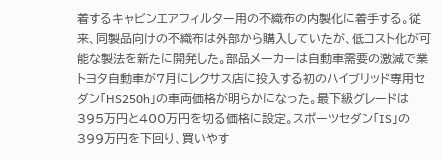着するキャビンエアフィルター用の不織布の内製化に着手する。従来、同製品向けの不織布は外部から購入していたが、低コスト化が可能な製法を新たに開発した。部品メーカーは自動車需要の激減で業
トヨタ自動車が7月にレクサス店に投入する初のハイブリッド専用セダン「HS250h」の車両価格が明らかになった。最下級グレードは395万円と400万円を切る価格に設定。スポーツセダン「IS」の399万円を下回り、買いやす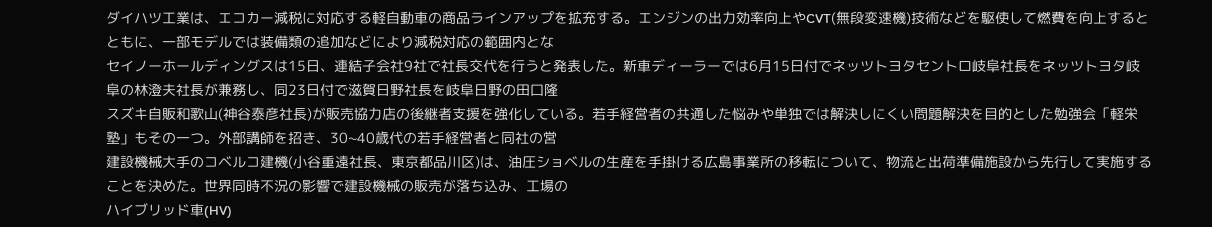ダイハツ工業は、エコカー減税に対応する軽自動車の商品ラインアップを拡充する。エンジンの出力効率向上やCVT(無段変速機)技術などを駆使して燃費を向上するとともに、一部モデルでは装備類の追加などにより減税対応の範囲内とな
セイノーホールディングスは15日、連結子会社9社で社長交代を行うと発表した。新車ディーラーでは6月15日付でネッツトヨタセントロ岐阜社長をネッツトヨタ岐阜の林澄夫社長が兼務し、同23日付で滋賀日野社長を岐阜日野の田口隆
スズキ自販和歌山(神谷泰彦社長)が販売協力店の後継者支援を強化している。若手経営者の共通した悩みや単独では解決しにくい問題解決を目的とした勉強会「軽栄塾」もその一つ。外部講師を招き、30~40歳代の若手経営者と同社の営
建設機械大手のコベルコ建機(小谷重遠社長、東京都品川区)は、油圧ショベルの生産を手掛ける広島事業所の移転について、物流と出荷準備施設から先行して実施することを決めた。世界同時不況の影響で建設機械の販売が落ち込み、工場の
ハイブリッド車(HV)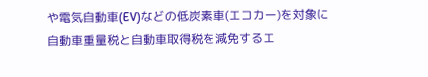や電気自動車(EV)などの低炭素車(エコカー)を対象に自動車重量税と自動車取得税を減免するエ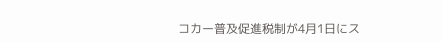コカー普及促進税制が4月1日にス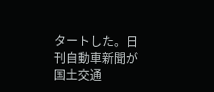タートした。日刊自動車新聞が国土交通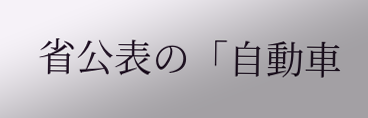省公表の「自動車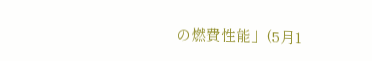の燃費性能」(5月1